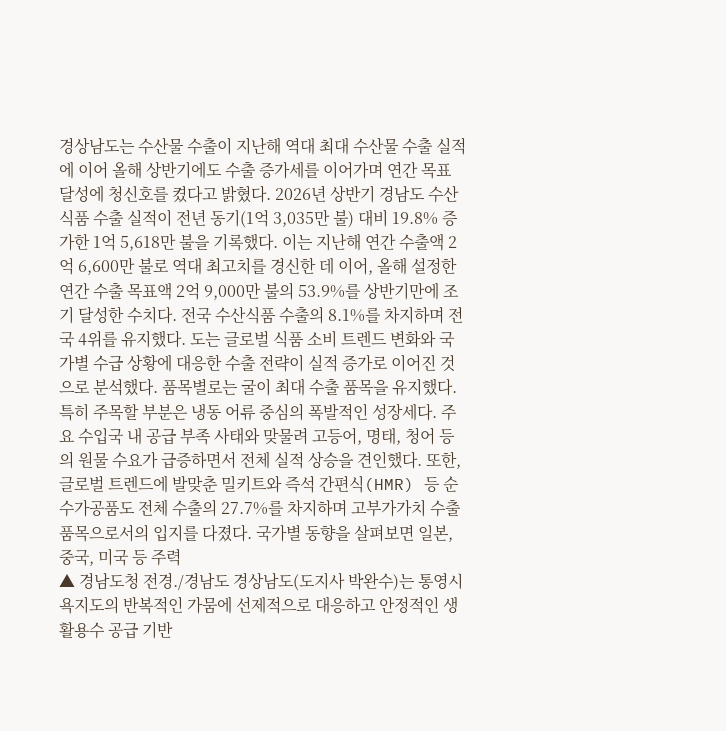경상남도는 수산물 수출이 지난해 역대 최대 수산물 수출 실적에 이어 올해 상반기에도 수출 증가세를 이어가며 연간 목표 달성에 청신호를 켰다고 밝혔다. 2026년 상반기 경남도 수산식품 수출 실적이 전년 동기(1억 3,035만 불) 대비 19.8% 증가한 1억 5,618만 불을 기록했다. 이는 지난해 연간 수출액 2억 6,600만 불로 역대 최고치를 경신한 데 이어, 올해 설정한 연간 수출 목표액 2억 9,000만 불의 53.9%를 상반기만에 조기 달성한 수치다. 전국 수산식품 수출의 8.1%를 차지하며 전국 4위를 유지했다. 도는 글로벌 식품 소비 트렌드 변화와 국가별 수급 상황에 대응한 수출 전략이 실적 증가로 이어진 것으로 분석했다. 품목별로는 굴이 최대 수출 품목을 유지했다. 특히 주목할 부분은 냉동 어류 중심의 폭발적인 성장세다. 주요 수입국 내 공급 부족 사태와 맞물려 고등어, 명태, 청어 등의 원물 수요가 급증하면서 전체 실적 상승을 견인했다. 또한, 글로벌 트렌드에 발맞춘 밀키트와 즉석 간편식(HMR) 등 순수가공품도 전체 수출의 27.7%를 차지하며 고부가가치 수출 품목으로서의 입지를 다졌다. 국가별 동향을 살펴보면 일본, 중국, 미국 등 주력
▲ 경남도청 전경./경남도 경상남도(도지사 박완수)는 통영시 욕지도의 반복적인 가뭄에 선제적으로 대응하고 안정적인 생활용수 공급 기반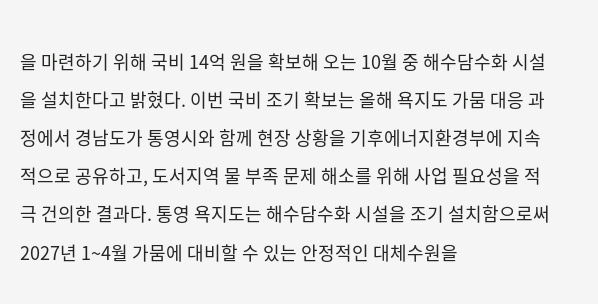을 마련하기 위해 국비 14억 원을 확보해 오는 10월 중 해수담수화 시설을 설치한다고 밝혔다. 이번 국비 조기 확보는 올해 욕지도 가뭄 대응 과정에서 경남도가 통영시와 함께 현장 상황을 기후에너지환경부에 지속적으로 공유하고, 도서지역 물 부족 문제 해소를 위해 사업 필요성을 적극 건의한 결과다. 통영 욕지도는 해수담수화 시설을 조기 설치함으로써 2027년 1~4월 가뭄에 대비할 수 있는 안정적인 대체수원을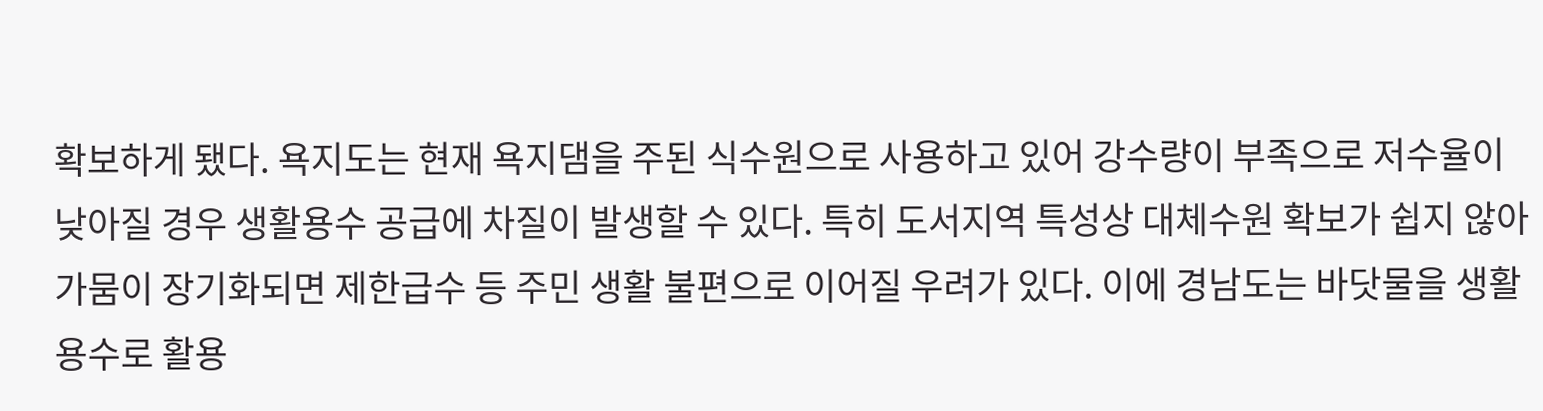확보하게 됐다. 욕지도는 현재 욕지댐을 주된 식수원으로 사용하고 있어 강수량이 부족으로 저수율이 낮아질 경우 생활용수 공급에 차질이 발생할 수 있다. 특히 도서지역 특성상 대체수원 확보가 쉽지 않아 가뭄이 장기화되면 제한급수 등 주민 생활 불편으로 이어질 우려가 있다. 이에 경남도는 바닷물을 생활용수로 활용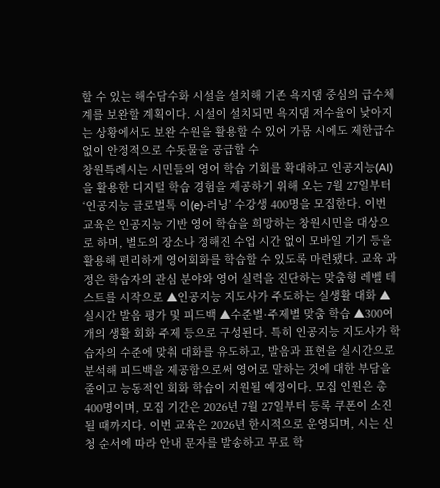할 수 있는 해수담수화 시설을 설치해 기존 욕지댐 중심의 급수체계를 보완할 계획이다. 시설이 설치되면 욕지댐 저수율이 낮아지는 상황에서도 보완 수원을 활용할 수 있어 가뭄 시에도 제한급수 없이 안정적으로 수돗물을 공급할 수
창원특례시는 시민들의 영어 학습 기회를 확대하고 인공지능(AI)을 활용한 디지털 학습 경험을 제공하기 위해 오는 7월 27일부터 ‘인공지능 글로벌톡 이(e)-러닝’ 수강생 400명을 모집한다. 이번 교육은 인공지능 기반 영어 학습을 희망하는 창원시민을 대상으로 하며, 별도의 장소나 정해진 수업 시간 없이 모바일 기기 등을 활용해 편리하게 영어회화를 학습할 수 있도록 마련됐다. 교육 과정은 학습자의 관심 분야와 영어 실력을 진단하는 맞춤형 레벨 테스트를 시작으로 ▲인공지능 지도사가 주도하는 실생활 대화 ▲실시간 발음 평가 및 피드백 ▲수준별·주제별 맞춤 학습 ▲300여 개의 생활 회화 주제 등으로 구성된다. 특히 인공지능 지도사가 학습자의 수준에 맞춰 대화를 유도하고, 발음과 표현을 실시간으로 분석해 피드백을 제공함으로써 영어로 말하는 것에 대한 부담을 줄이고 능동적인 회화 학습이 지원될 예정이다. 모집 인원은 총 400명이며, 모집 기간은 2026년 7월 27일부터 등록 쿠폰이 소진될 때까지다. 이번 교육은 2026년 한시적으로 운영되며, 시는 신청 순서에 따라 안내 문자를 발송하고 무료 학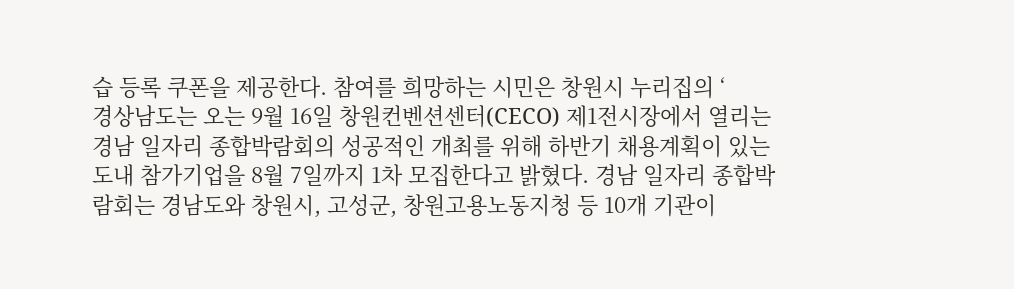습 등록 쿠폰을 제공한다. 참여를 희망하는 시민은 창원시 누리집의 ‘
경상남도는 오는 9월 16일 창원컨벤션센터(CECO) 제1전시장에서 열리는 경남 일자리 종합박람회의 성공적인 개최를 위해 하반기 채용계획이 있는 도내 참가기업을 8월 7일까지 1차 모집한다고 밝혔다. 경남 일자리 종합박람회는 경남도와 창원시, 고성군, 창원고용노동지청 등 10개 기관이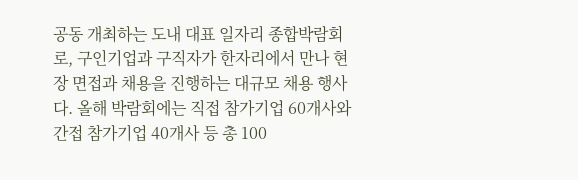공동 개최하는 도내 대표 일자리 종합박람회로, 구인기업과 구직자가 한자리에서 만나 현장 면접과 채용을 진행하는 대규모 채용 행사다. 올해 박람회에는 직접 참가기업 60개사와 간접 참가기업 40개사 등 총 100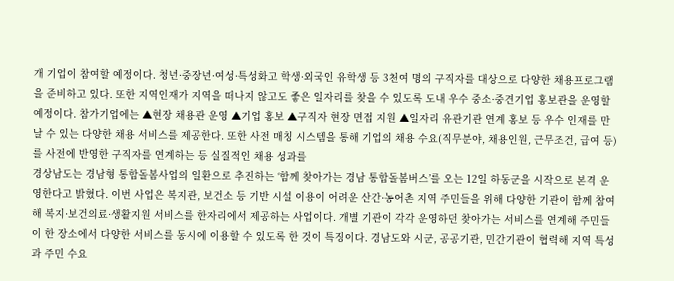개 기업이 참여할 예정이다. 청년·중장년·여성·특성화고 학생·외국인 유학생 등 3천여 명의 구직자를 대상으로 다양한 채용프로그램을 준비하고 있다. 또한 지역인재가 지역을 떠나지 않고도 좋은 일자리를 찾을 수 있도록 도내 우수 중소·중견기업 홍보관을 운영할 예정이다. 참가기업에는 ▲현장 채용관 운영 ▲기업 홍보 ▲구직자 현장 면접 지원 ▲일자리 유관기관 연계 홍보 등 우수 인재를 만날 수 있는 다양한 채용 서비스를 제공한다. 또한 사전 매칭 시스템을 통해 기업의 채용 수요(직무분야, 채용인원, 근무조건, 급여 등)를 사전에 반영한 구직자를 연계하는 등 실질적인 채용 성과를
경상남도는 경남형 통합돌봄사업의 일환으로 추진하는 ‘함께 찾아가는 경남 통합돌봄버스’를 오는 12일 하동군을 시작으로 본격 운영한다고 밝혔다. 이번 사업은 복지관, 보건소 등 기반 시설 이용이 어려운 산간·농어촌 지역 주민들을 위해 다양한 기관이 함께 참여해 복지·보건의료·생활지원 서비스를 한자리에서 제공하는 사업이다. 개별 기관이 각각 운영하던 찾아가는 서비스를 연계해 주민들이 한 장소에서 다양한 서비스를 동시에 이용할 수 있도록 한 것이 특징이다. 경남도와 시군, 공공기관, 민간기관이 협력해 지역 특성과 주민 수요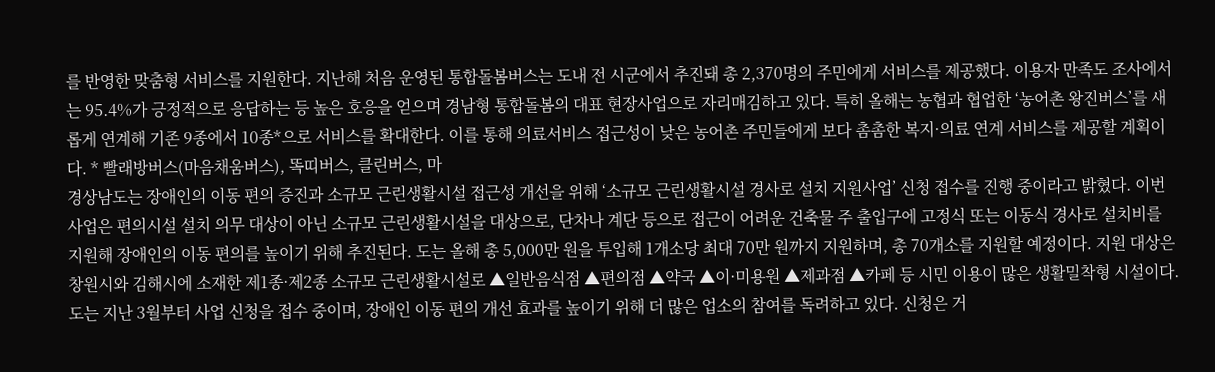를 반영한 맞춤형 서비스를 지원한다. 지난해 처음 운영된 통합돌봄버스는 도내 전 시군에서 추진돼 총 2,370명의 주민에게 서비스를 제공했다. 이용자 만족도 조사에서는 95.4%가 긍정적으로 응답하는 등 높은 호응을 얻으며 경남형 통합돌봄의 대표 현장사업으로 자리매김하고 있다. 특히 올해는 농협과 협업한 ‘농어촌 왕진버스’를 새롭게 연계해 기존 9종에서 10종*으로 서비스를 확대한다. 이를 통해 의료서비스 접근성이 낮은 농어촌 주민들에게 보다 촘촘한 복지·의료 연계 서비스를 제공할 계획이다. * 빨래방버스(마음채움버스), 똑띠버스, 클린버스, 마
경상남도는 장애인의 이동 편의 증진과 소규모 근린생활시설 접근성 개선을 위해 ‘소규모 근린생활시설 경사로 설치 지원사업’ 신청 접수를 진행 중이라고 밝혔다. 이번 사업은 편의시설 설치 의무 대상이 아닌 소규모 근린생활시설을 대상으로, 단차나 계단 등으로 접근이 어려운 건축물 주 출입구에 고정식 또는 이동식 경사로 설치비를 지원해 장애인의 이동 편의를 높이기 위해 추진된다. 도는 올해 총 5,000만 원을 투입해 1개소당 최대 70만 원까지 지원하며, 총 70개소를 지원할 예정이다. 지원 대상은 창원시와 김해시에 소재한 제1종·제2종 소규모 근린생활시설로 ▲일반음식점 ▲편의점 ▲약국 ▲이·미용원 ▲제과점 ▲카페 등 시민 이용이 많은 생활밀착형 시설이다. 도는 지난 3월부터 사업 신청을 접수 중이며, 장애인 이동 편의 개선 효과를 높이기 위해 더 많은 업소의 참여를 독려하고 있다. 신청은 거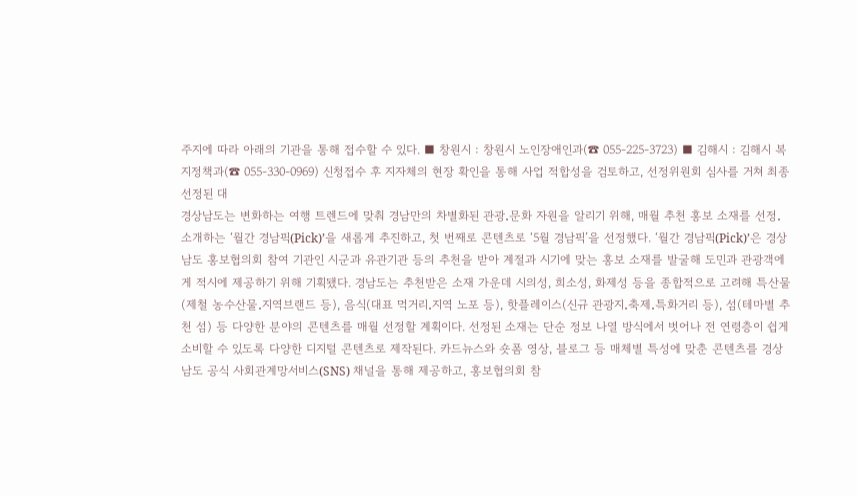주지에 따라 아래의 기관을 통해 접수할 수 있다. ■ 창원시 : 창원시 노인장애인과(☎ 055-225-3723) ■ 김해시 : 김해시 복지정책과(☎ 055-330-0969) 신청접수 후 지자체의 현장 확인을 통해 사업 적합성을 검토하고, 선정위원회 심사를 거쳐 최종 선정된 대
경상남도는 변화하는 여행 트렌드에 맞춰 경남만의 차별화된 관광․문화 자원을 알리기 위해, 매월 추천 홍보 소재를 선정․소개하는 ‘월간 경남픽(Pick)’을 새롭게 추진하고, 첫 번째로 콘텐츠로 ‘5월 경남픽’을 선정했다. ‘월간 경남픽(Pick)’은 경상남도 홍보협의회 참여 기관인 시군과 유관기관 등의 추천을 받아 계절과 시기에 맞는 홍보 소재를 발굴해 도민과 관광객에게 적시에 제공하기 위해 기획됐다. 경남도는 추천받은 소재 가운데 시의성, 희소성, 화제성 등을 종합적으로 고려해 특산물(제철 농수산물․지역브랜드 등), 음식(대표 먹거리․지역 노포 등), 핫플레이스(신규 관광지․축제․특화거리 등), 섬(테마별 추천 섬) 등 다양한 분야의 콘텐츠를 매월 선정할 계획이다. 선정된 소재는 단순 정보 나열 방식에서 벗어나 전 연령층이 쉽게 소비할 수 있도록 다양한 디지털 콘텐츠로 제작된다. 카드뉴스와 숏폼 영상, 블로그 등 매체별 특성에 맞춘 콘텐츠를 경상남도 공식 사회관계망서비스(SNS) 채널을 통해 제공하고, 홍보협의회 참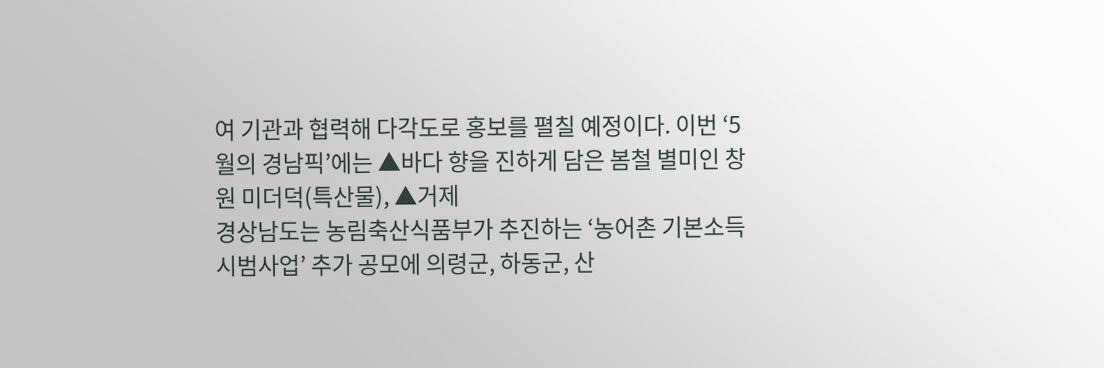여 기관과 협력해 다각도로 홍보를 펼칠 예정이다. 이번 ‘5월의 경남픽’에는 ▲바다 향을 진하게 담은 봄철 별미인 창원 미더덕(특산물), ▲거제
경상남도는 농림축산식품부가 추진하는 ‘농어촌 기본소득 시범사업’ 추가 공모에 의령군, 하동군, 산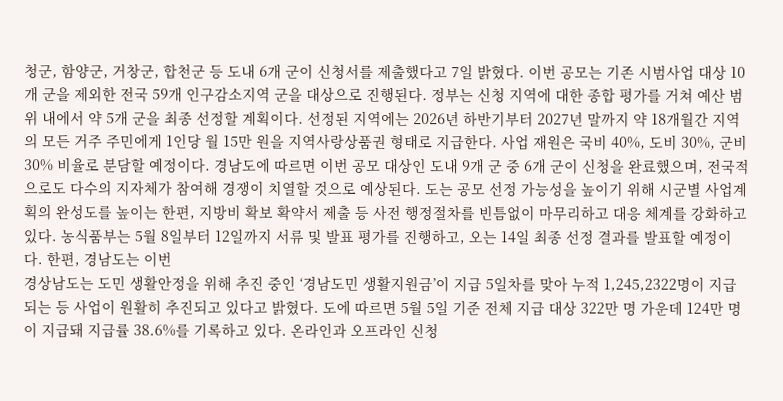청군, 함양군, 거창군, 합천군 등 도내 6개 군이 신청서를 제출했다고 7일 밝혔다. 이번 공모는 기존 시범사업 대상 10개 군을 제외한 전국 59개 인구감소지역 군을 대상으로 진행된다. 정부는 신청 지역에 대한 종합 평가를 거쳐 예산 범위 내에서 약 5개 군을 최종 선정할 계획이다. 선정된 지역에는 2026년 하반기부터 2027년 말까지 약 18개월간 지역의 모든 거주 주민에게 1인당 월 15만 원을 지역사랑상품권 형태로 지급한다. 사업 재원은 국비 40%, 도비 30%, 군비 30% 비율로 분담할 예정이다. 경남도에 따르면 이번 공모 대상인 도내 9개 군 중 6개 군이 신청을 완료했으며, 전국적으로도 다수의 지자체가 참여해 경쟁이 치열할 것으로 예상된다. 도는 공모 선정 가능성을 높이기 위해 시군별 사업계획의 완성도를 높이는 한편, 지방비 확보 확약서 제출 등 사전 행정절차를 빈틈없이 마무리하고 대응 체계를 강화하고 있다. 농식품부는 5월 8일부터 12일까지 서류 및 발표 평가를 진행하고, 오는 14일 최종 선정 결과를 발표할 예정이다. 한편, 경남도는 이번
경상남도는 도민 생활안정을 위해 추진 중인 ‘경남도민 생활지원금’이 지급 5일차를 맞아 누적 1,245,2322명이 지급되는 등 사업이 원활히 추진되고 있다고 밝혔다. 도에 따르면 5월 5일 기준 전체 지급 대상 322만 명 가운데 124만 명이 지급돼 지급률 38.6%를 기록하고 있다. 온라인과 오프라인 신청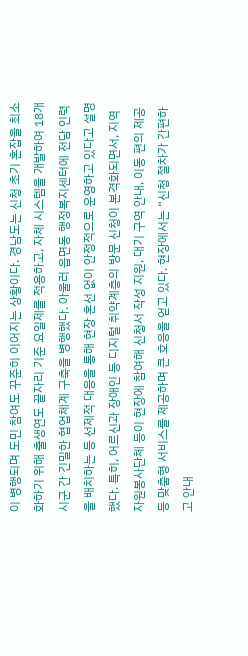이 병행되며 도민 참여도 꾸준히 이어지는 상황이다. 경남도는 신청 초기 혼잡을 최소화하기 위해 출생연도 끝자리 기준 요일제를 적용하고, 자체 시스템을 개발하여 18개 시군 간 긴밀한 협업체계 구축을 병행했다. 아울러 읍면동 행정복지센터에 전담 인력을 배치하는 등 선제적 대응을 통해 현장 혼선 없이 안정적으로 운영하고 있다고 설명했다. 특히, 어르신과 장애인 등 디지털 취약계층의 방문 신청이 본격화되면서, 지역 자원봉사단체 등이 현장에 참여해 신청서 작성 지원, 대기 구역 안내, 이동 편의 제공 등 맞춤형 서비스를 제공하며 큰 호응을 얻고 있다. 현장에서는 “신청 절차가 간편하고 안내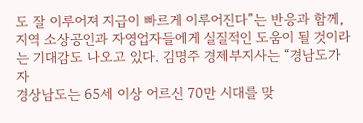도 잘 이루어져 지급이 빠르게 이루어진다”는 반응과 함께, 지역 소상공인과 자영업자들에게 실질적인 도움이 될 것이라는 기대감도 나오고 있다. 김명주 경제부지사는 “경남도가 자
경상남도는 65세 이상 어르신 70만 시대를 맞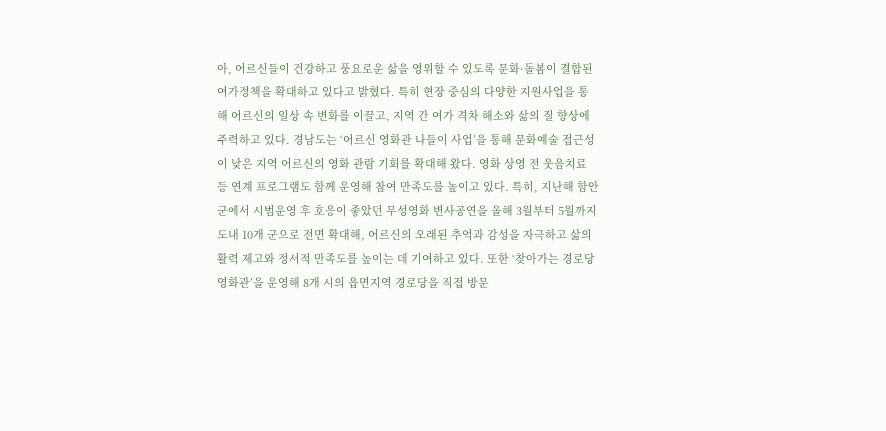아, 어르신들이 건강하고 풍요로운 삶을 영위할 수 있도록 문화·돌봄이 결합된 여가정책을 확대하고 있다고 밝혔다. 특히 현장 중심의 다양한 지원사업을 통해 어르신의 일상 속 변화를 이끌고, 지역 간 여가 격차 해소와 삶의 질 향상에 주력하고 있다. 경남도는 ‘어르신 영화관 나들이 사업’을 통해 문화예술 접근성이 낮은 지역 어르신의 영화 관람 기회를 확대해 왔다. 영화 상영 전 웃음치료 등 연계 프로그램도 함께 운영해 참여 만족도를 높이고 있다. 특히, 지난해 함안군에서 시범운영 후 호응이 좋았던 무성영화 변사공연을 올해 3월부터 5월까지 도내 10개 군으로 전면 확대해, 어르신의 오래된 추억과 감성을 자극하고 삶의 활력 제고와 정서적 만족도를 높이는 데 기여하고 있다. 또한 ‘찾아가는 경로당 영화관’을 운영해 8개 시의 읍면지역 경로당을 직접 방문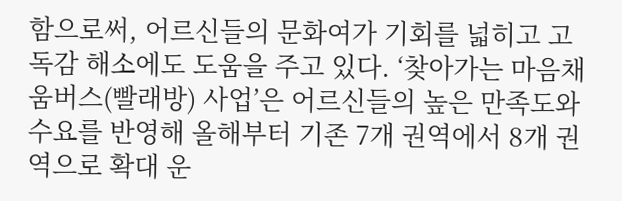함으로써, 어르신들의 문화여가 기회를 넓히고 고독감 해소에도 도움을 주고 있다. ‘찾아가는 마음채움버스(빨래방) 사업’은 어르신들의 높은 만족도와 수요를 반영해 올해부터 기존 7개 권역에서 8개 권역으로 확대 운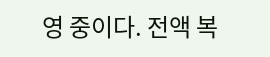영 중이다. 전액 복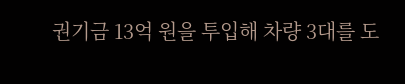권기금 13억 원을 투입해 차량 3대를 도